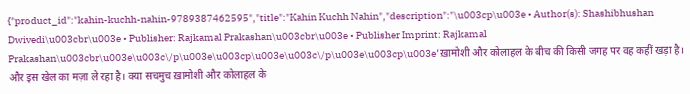{"product_id":"kahin-kuchh-nahin-9789387462595","title":"Kahin Kuchh Nahin","description":"\u003cp\u003e • Author(s): Shashibhushan Dwivedi\u003cbr\u003e • Publisher: Rajkamal Prakashan\u003cbr\u003e • Publisher Imprint: Rajkamal Prakashan\u003cbr\u003e\u003c\/p\u003e\u003cp\u003e\u003c\/p\u003e\u003cp\u003e‘ख़ामोशी और कोलाहल के बीच की किसी जगह पर वह कहीं खड़ा है। और इस खेल का मज़ा ले रहा है। क्या सचमुच ख़ामोशी और कोलाहल के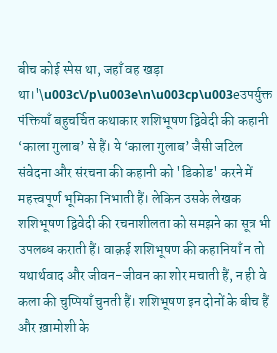बीच कोई स्पेस था, जहाँ वह खड़ा था।'\u003c\/p\u003e\n\u003cp\u003eउपर्युक्त पंक्तियाँ बहुचर्चित कथाकार शशिभूषण द्विवेदी की कहानी ‘काला गुलाब’ से हैं। ये ‘काला गुलाब’ जैसी जटिल संवेदना और संरचना की कहानी को 'डिकोड' करने में महत्त्वपूर्ण भूमिका निभाती हैं। लेकिन उसके लेखक शशिभूषण द्विवेदी की रचनाशीलता को समझने का सूत्र भी उपलब्ध कराती हैं। वाक़ई शशिभूषण की कहानियाँ न तो यथार्थवाद और जीवन-जीवन का शोर मचाती हैं, न ही वे कला की चुप्पियाँ चुनती हैं। शशिभूषण इन दोनों के बीच हैं और ख़ामोशी के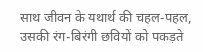साथ जीवन के यथार्थ की चहल-पहल, उसकी रंग-बिरंगी छवियों को पकड़ते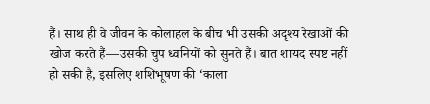हैं। साथ ही वे जीवन के कोलाहल के बीच भी उसकी अदृश्य रेखाओं की खोज करते हैं—उसकी चुप ध्वनियों को सुनते हैं। बात शायद स्पष्ट नहीं हो सकी है, इसलिए शशिभूषण की ‘काला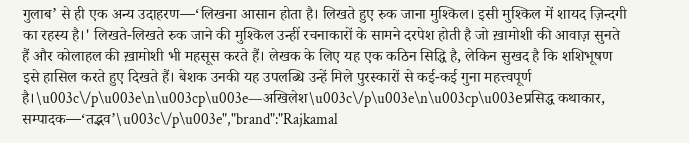गुलाब’ से ही एक अन्य उदाहरण—‘लिखना आसान होता है। लिखते हुए रुक जाना मुश्किल। इसी मुश्किल में शायद ज़िन्दगी का रहस्य है।' लिखते-लिखते रुक जाने की मुश्किल उन्हीं रचनाकारों के सामने दरपेश होती है जो ख़ामोशी की आवाज़ सुनते हैं और कोलाहल की ख़ामोशी भी महसूस करते हैं। लेखक के लिए यह एक कठिन सिद्धि है, लेकिन सुखद है कि शशिभूषण इसे हासिल करते हुए दिखते हैं। बेशक उनकी यह उपलब्धि उन्हें मिले पुरस्कारों से कई-कई गुना महत्त्वपूर्ण है।\u003c\/p\u003e\n\u003cp\u003e—अखिलेश\u003c\/p\u003e\n\u003cp\u003eप्रसिद्ध कथाकार, सम्पादक—‘तद्भव’\u003c\/p\u003e","brand":"Rajkamal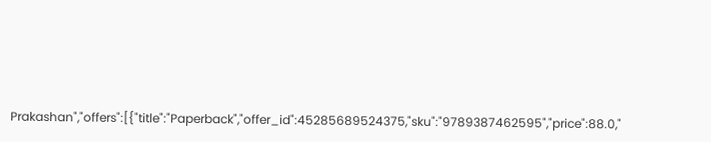Prakashan","offers":[{"title":"Paperback","offer_id":45285689524375,"sku":"9789387462595","price":88.0,"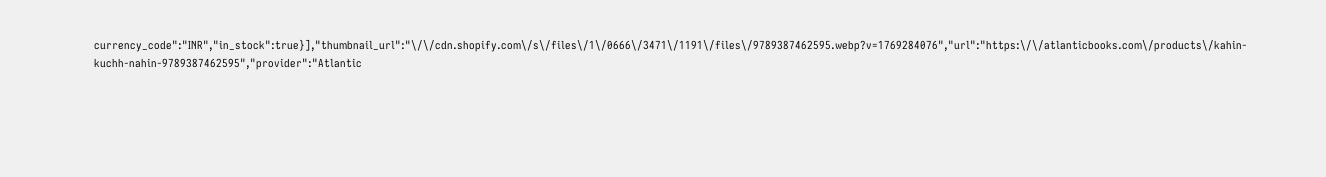currency_code":"INR","in_stock":true}],"thumbnail_url":"\/\/cdn.shopify.com\/s\/files\/1\/0666\/3471\/1191\/files\/9789387462595.webp?v=1769284076","url":"https:\/\/atlanticbooks.com\/products\/kahin-kuchh-nahin-9789387462595","provider":"Atlantic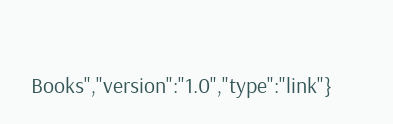Books","version":"1.0","type":"link"}